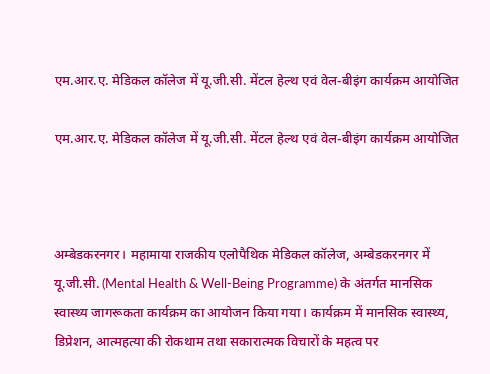एम.आर.ए. मेडिकल कॉलेज में यू.जी.सी. मेंटल हेल्थ एवं वेल-बीइंग कार्यक्रम आयोजित

एम.आर.ए. मेडिकल कॉलेज में यू.जी.सी. मेंटल हेल्थ एवं वेल-बीइंग कार्यक्रम आयोजित



अम्बेडकरनगर। महामाया राजकीय एलोपैथिक मेडिकल कॉलेज, अम्बेडकरनगर में यू.जी.सी. (Mental Health & Well-Being Programme) के अंतर्गत मानसिक स्वास्थ्य जागरूकता कार्यक्रम का आयोजन किया गया। कार्यक्रम में मानसिक स्वास्थ्य, डिप्रेशन, आत्महत्या की रोकथाम तथा सकारात्मक विचारों के महत्व पर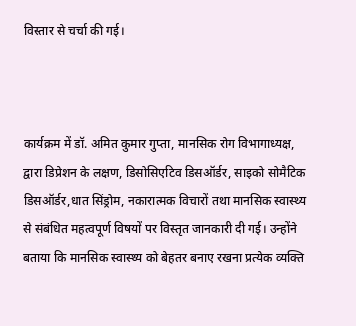विस्तार से चर्चा की गई।



कार्यक्रम में डॉ. अमित कुमार गुप्ता, मानसिक रोग विभागाध्यक्ष, द्वारा डिप्रेशन के लक्षण, डिसोसिएटिव डिसऑर्डर, साइको सोमैटिक डिसऑर्डर,धात सिंड्रोम, नकारात्मक विचारों तथा मानसिक स्वास्थ्य से संबंधित महत्वपूर्ण विषयों पर विस्तृत जानकारी दी गई। उन्होंने बताया कि मानसिक स्वास्थ्य को बेहतर बनाए रखना प्रत्येक व्यक्ति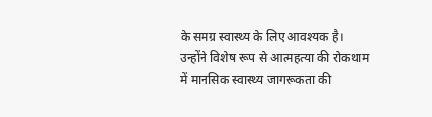के समग्र स्वास्थ्य के लिए आवश्यक है। उन्होंने विशेष रूप से आत्महत्या की रोकथाम में मानसिक स्वास्थ्य जागरूकता की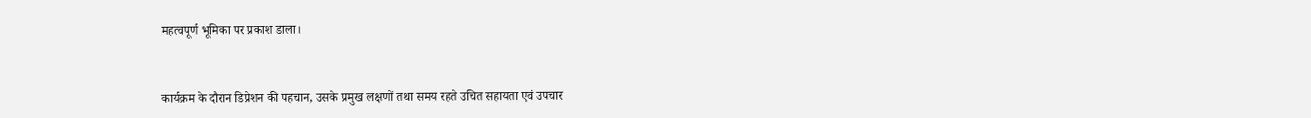महत्वपूर्ण भूमिका पर प्रकाश डाला।



कार्यक्रम के दौरान डिप्रेशन की पहचान, उसके प्रमुख लक्षणों तथा समय रहते उचित सहायता एवं उपचार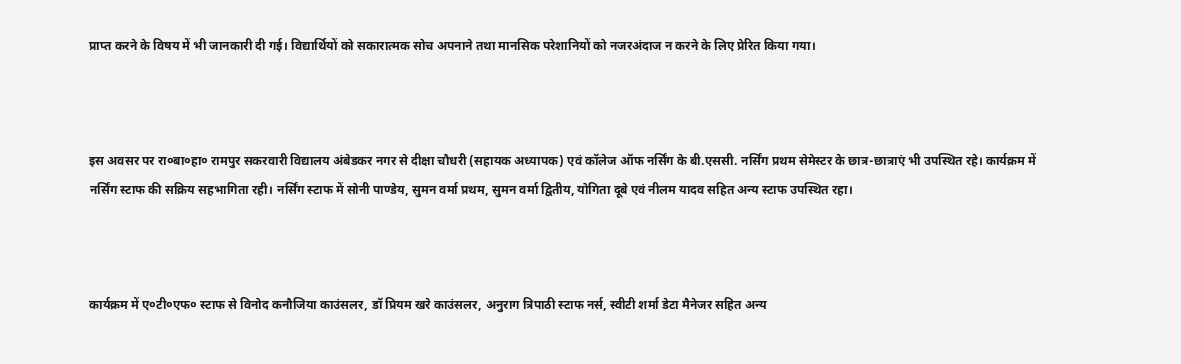प्राप्त करने के विषय में भी जानकारी दी गई। विद्यार्थियों को सकारात्मक सोच अपनाने तथा मानसिक परेशानियों को नजरअंदाज न करने के लिए प्रेरित किया गया।



इस अवसर पर रा०बा०हा० रामपुर सकरवारी विद्यालय अंबेडकर नगर से दीक्षा चौधरी (सहायक अध्यापक) एवं कॉलेज ऑफ नर्सिंग के बी.एससी. नर्सिंग प्रथम सेमेस्टर के छात्र-छात्राएं भी उपस्थित रहे। कार्यक्रम में नर्सिंग स्टाफ की सक्रिय सहभागिता रही। नर्सिंग स्टाफ में सोनी पाण्डेय, सुमन वर्मा प्रथम, सुमन वर्मा द्वितीय, योगिता दूबे एवं नीलम यादव सहित अन्य स्टाफ उपस्थित रहा।



कार्यक्रम में ए०टी०एफ० स्टाफ से विनोद कनौजिया काउंसलर, डॉ प्रियम खरे काउंसलर, अनुराग त्रिपाठी स्टाफ नर्स, स्वीटी शर्मा डेटा मैनेजर सहित अन्य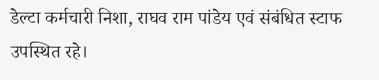डेल्टा कर्मचारी निशा, राघव राम पांडेय एवं संबंधित स्टाफ उपस्थित रहे।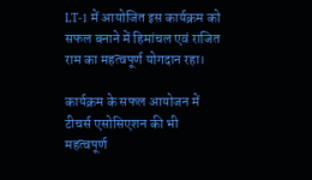LT-1 में आयोजित इस कार्यक्रम को सफल बनाने में हिमांचल एवं राजित राम का महत्वपूर्ण योगदान रहा।

कार्यक्रम के सफल आयोजन में टीचर्स एसोसिएशन की भी महत्वपूर्ण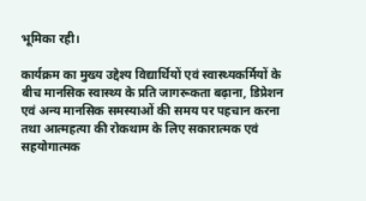भूमिका रही।

कार्यक्रम का मुख्य उद्देश्य विद्यार्थियों एवं स्वास्थ्यकर्मियों के बीच मानसिक स्वास्थ्य के प्रति जागरूकता बढ़ाना, डिप्रेशन एवं अन्य मानसिक समस्याओं की समय पर पहचान करना तथा आत्महत्या की रोकथाम के लिए सकारात्मक एवं सहयोगात्मक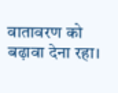वातावरण को बढ़ावा देना रहा।